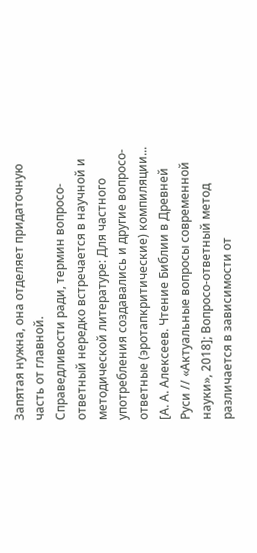Запятая нужна, она отделяет придаточную часть от главной.
Справедливости ради, термин вопросо-ответный нередко встречается в научной и методической литературе: Для частного употребления создавались и другие вопросо-ответные (эротапкритические) компиляции... [А. А. Алексеев. Чтение Библии в Древней Руси // «Актуальные вопросы современной науки», 2018]; Вопросо-ответный метод различается в зависимости от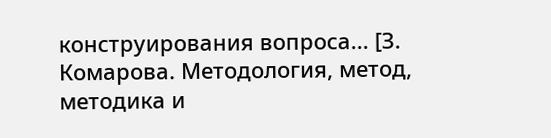конструирования вопроса... [З. Комарова. Методология, метод, методика и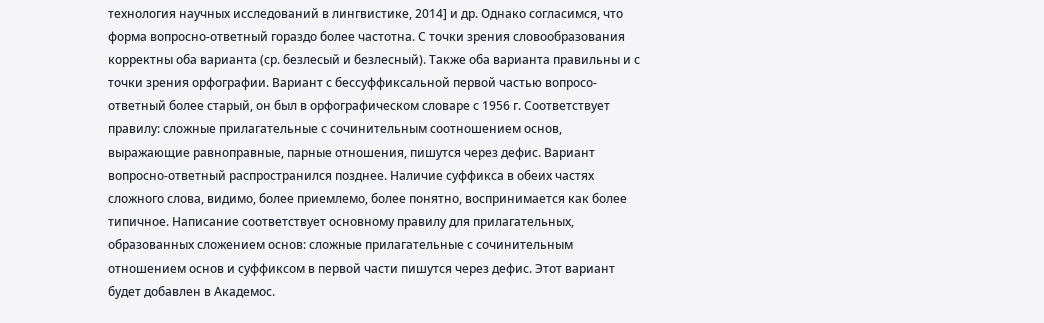технология научных исследований в лингвистике, 2014] и др. Однако согласимся, что форма вопросно-ответный гораздо более частотна. С точки зрения словообразования корректны оба варианта (ср. безлесый и безлесный). Также оба варианта правильны и с точки зрения орфографии. Вариант с бессуффиксальной первой частью вопросо-ответный более старый, он был в орфографическом словаре с 1956 г. Соответствует правилу: сложные прилагательные с сочинительным соотношением основ, выражающие равноправные, парные отношения, пишутся через дефис. Вариант вопросно-ответный распространился позднее. Наличие суффикса в обеих частях сложного слова, видимо, более приемлемо, более понятно, воспринимается как более типичное. Написание соответствует основному правилу для прилагательных, образованных сложением основ: сложные прилагательные с сочинительным отношением основ и суффиксом в первой части пишутся через дефис. Этот вариант будет добавлен в Академос.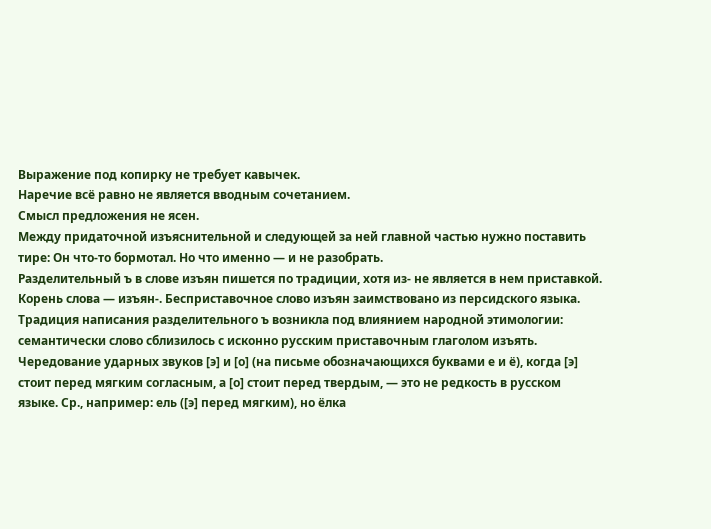Выражение под копирку не требует кавычек.
Наречие всё равно не является вводным сочетанием.
Смысл предложения не ясен.
Между придаточной изъяснительной и следующей за ней главной частью нужно поставить тире: Он что-то бормотал. Но что именно — и не разобрать.
Разделительный ъ в слове изъян пишется по традиции, хотя из- не является в нем приставкой. Корень слова — изъян-. Бесприставочное слово изъян заимствовано из персидского языка. Традиция написания разделительного ъ возникла под влиянием народной этимологии: семантически слово сблизилось с исконно русским приставочным глаголом изъять.
Чередование ударных звуков [э] и [о] (на письме обозначающихся буквами е и ё), когда [э] стоит перед мягким согласным, а [о] стоит перед твердым, — это не редкость в русском языке. Ср., например: ель ([э] перед мягким), но ёлка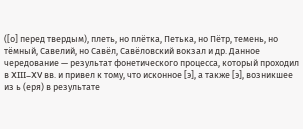([о] перед твердым), плеть, но плётка, Петька, но Пётр, темень, но тёмный, Савелий, но Савёл, Савёловский вокзал и др. Данное чередование — результат фонетического процесса, который проходил в XIII–XV вв. и привел к тому, что исконное [э], а также [э], возникшее из ь (еря) в результате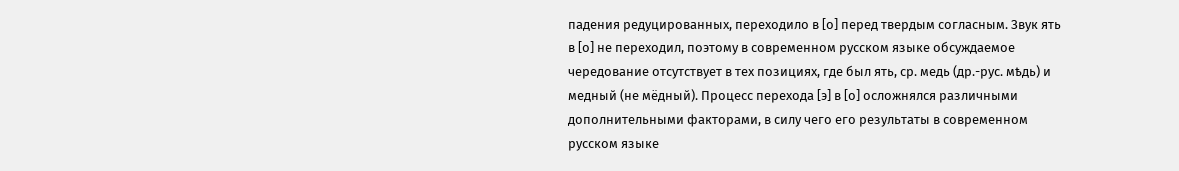падения редуцированных, переходило в [о] перед твердым согласным. Звук ять в [о] не переходил, поэтому в современном русском языке обсуждаемое чередование отсутствует в тех позициях, где был ять, ср. медь (др.-рус. мѣдь) и медный (не мёдный). Процесс перехода [э] в [о] осложнялся различными дополнительными факторами, в силу чего его результаты в современном русском языке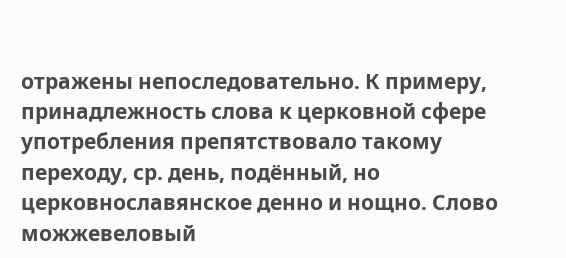отражены непоследовательно. К примеру, принадлежность слова к церковной сфере употребления препятствовало такому переходу, ср. день, подённый, но церковнославянское денно и нощно. Слово можжевеловый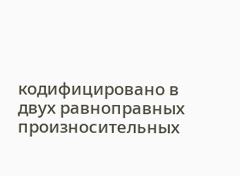кодифицировано в двух равноправных произносительных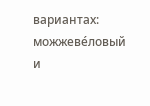вариантах: можжеве́ловый и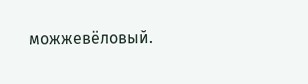можжевёловый.